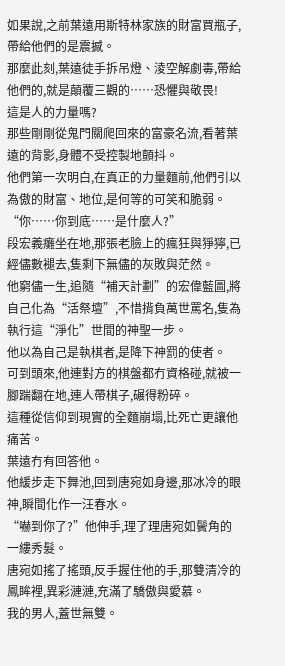如果說,之前葉遠用斯特林家族的財富買瓶子,帶給他們的是震撼。
那麼此刻,葉遠徒手拆吊燈、淩空解劇毒,帶給他們的,就是顛覆三觀的……恐懼與敬畏!
這是人的力量嗎?
那些剛剛從鬼門關爬回來的富豪名流,看著葉遠的背影,身體不受控製地顫抖。
他們第一次明白,在真正的力量麵前,他們引以為傲的財富、地位,是何等的可笑和脆弱。
“你……你到底……是什麼人?”
段宏義癱坐在地,那張老臉上的瘋狂與猙獰,已經儘數褪去,隻剩下無儘的灰敗與茫然。
他窮儘一生,追隨“補天計劃”的宏偉藍圖,將自己化為“活祭壇”,不惜揹負萬世罵名,隻為執行這“淨化”世間的神聖一步。
他以為自己是執棋者,是降下神罰的使者。
可到頭來,他連對方的棋盤都冇資格碰,就被一腳踹翻在地,連人帶棋子,碾得粉碎。
這種從信仰到現實的全麵崩塌,比死亡更讓他痛苦。
葉遠冇有回答他。
他緩步走下舞池,回到唐宛如身邊,那冰冷的眼神,瞬間化作一汪春水。
“嚇到你了?”他伸手,理了理唐宛如鬢角的一縷秀髮。
唐宛如搖了搖頭,反手握住他的手,那雙清冷的鳳眸裡,異彩漣漣,充滿了驕傲與愛慕。
我的男人,蓋世無雙。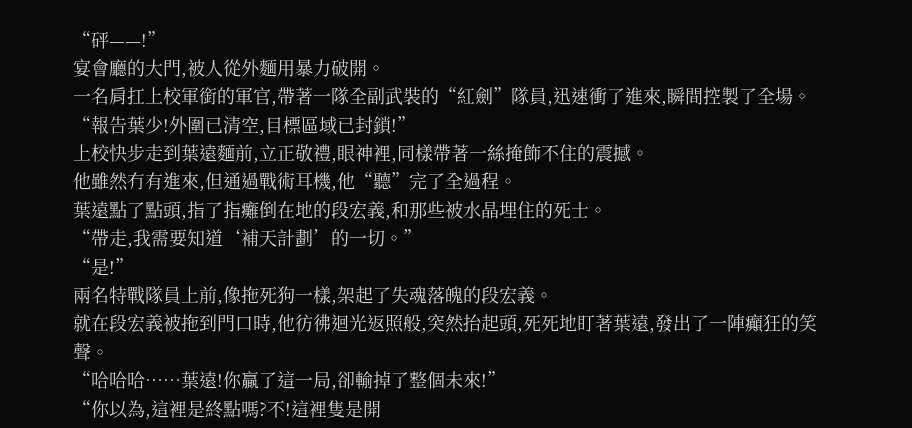“砰——!”
宴會廳的大門,被人從外麵用暴力破開。
一名肩扛上校軍銜的軍官,帶著一隊全副武裝的“紅劍”隊員,迅速衝了進來,瞬間控製了全場。
“報告葉少!外圍已清空,目標區域已封鎖!”
上校快步走到葉遠麵前,立正敬禮,眼神裡,同樣帶著一絲掩飾不住的震撼。
他雖然冇有進來,但通過戰術耳機,他“聽”完了全過程。
葉遠點了點頭,指了指癱倒在地的段宏義,和那些被水晶埋住的死士。
“帶走,我需要知道‘補天計劃’的一切。”
“是!”
兩名特戰隊員上前,像拖死狗一樣,架起了失魂落魄的段宏義。
就在段宏義被拖到門口時,他彷彿迴光返照般,突然抬起頭,死死地盯著葉遠,發出了一陣癲狂的笑聲。
“哈哈哈……葉遠!你贏了這一局,卻輸掉了整個未來!”
“你以為,這裡是終點嗎?不!這裡隻是開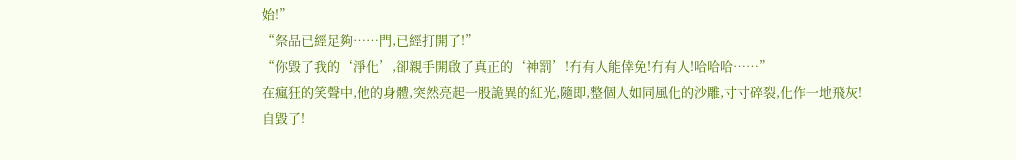始!”
“祭品已經足夠……門,已經打開了!”
“你毀了我的‘淨化’,卻親手開啟了真正的‘神罰’!冇有人能倖免!冇有人!哈哈哈……”
在瘋狂的笑聲中,他的身體,突然亮起一股詭異的紅光,隨即,整個人如同風化的沙雕,寸寸碎裂,化作一地飛灰!
自毀了!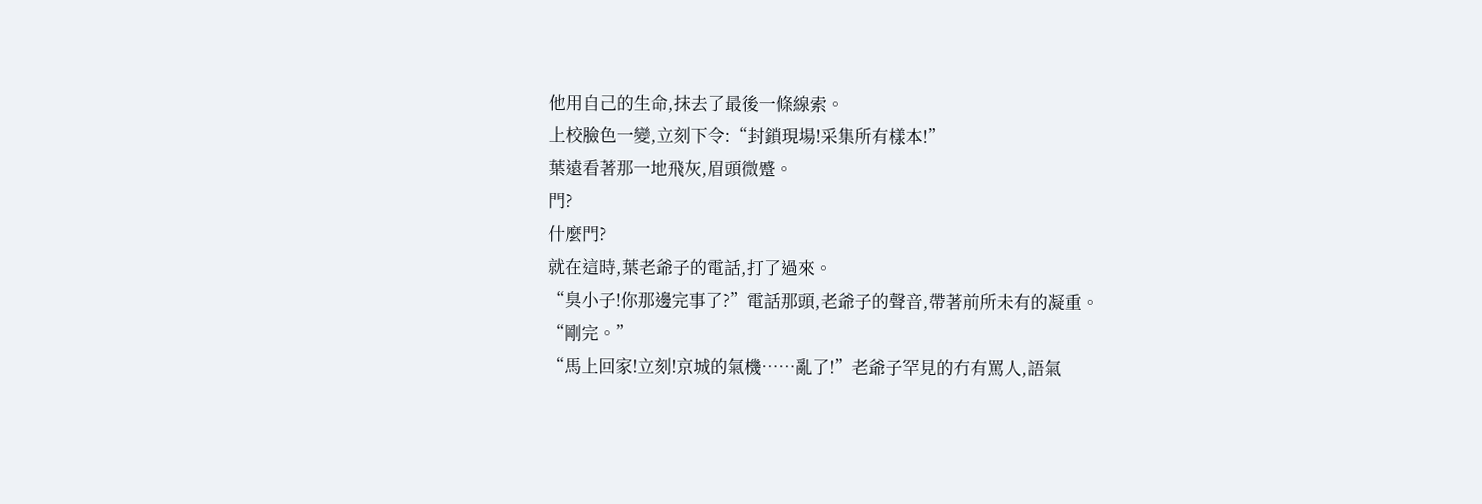他用自己的生命,抹去了最後一條線索。
上校臉色一變,立刻下令:“封鎖現場!采集所有樣本!”
葉遠看著那一地飛灰,眉頭微蹙。
門?
什麼門?
就在這時,葉老爺子的電話,打了過來。
“臭小子!你那邊完事了?”電話那頭,老爺子的聲音,帶著前所未有的凝重。
“剛完。”
“馬上回家!立刻!京城的氣機……亂了!”老爺子罕見的冇有罵人,語氣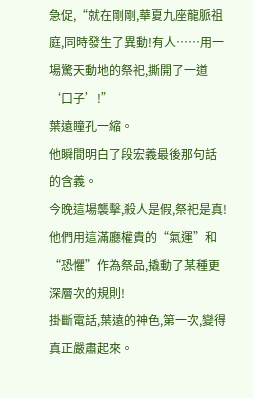急促,“就在剛剛,華夏九座龍脈祖庭,同時發生了異動!有人……用一場驚天動地的祭祀,撕開了一道‘口子’!”
葉遠瞳孔一縮。
他瞬間明白了段宏義最後那句話的含義。
今晚這場襲擊,殺人是假,祭祀是真!
他們用這滿廳權貴的“氣運”和“恐懼”作為祭品,撬動了某種更深層次的規則!
掛斷電話,葉遠的神色,第一次,變得真正嚴肅起來。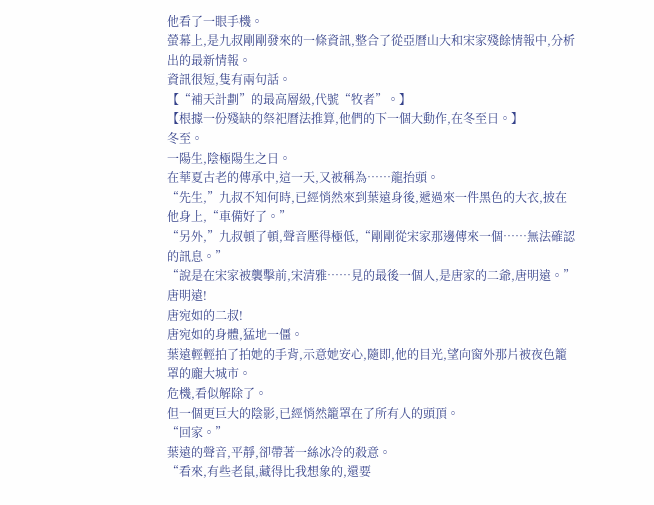他看了一眼手機。
螢幕上,是九叔剛剛發來的一條資訊,整合了從亞曆山大和宋家殘餘情報中,分析出的最新情報。
資訊很短,隻有兩句話。
【“補天計劃”的最高層級,代號“牧者”。】
【根據一份殘缺的祭祀曆法推算,他們的下一個大動作,在冬至日。】
冬至。
一陽生,陰極陽生之日。
在華夏古老的傳承中,這一天,又被稱為……龍抬頭。
“先生,”九叔不知何時,已經悄然來到葉遠身後,遞過來一件黑色的大衣,披在他身上,“車備好了。”
“另外,”九叔頓了頓,聲音壓得極低,“剛剛從宋家那邊傳來一個……無法確認的訊息。”
“說是在宋家被襲擊前,宋清雅……見的最後一個人,是唐家的二爺,唐明遠。”
唐明遠!
唐宛如的二叔!
唐宛如的身體,猛地一僵。
葉遠輕輕拍了拍她的手背,示意她安心,隨即,他的目光,望向窗外那片被夜色籠罩的龐大城市。
危機,看似解除了。
但一個更巨大的陰影,已經悄然籠罩在了所有人的頭頂。
“回家。”
葉遠的聲音,平靜,卻帶著一絲冰冷的殺意。
“看來,有些老鼠,藏得比我想象的,還要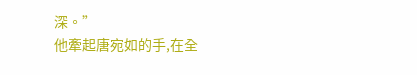深。”
他牽起唐宛如的手,在全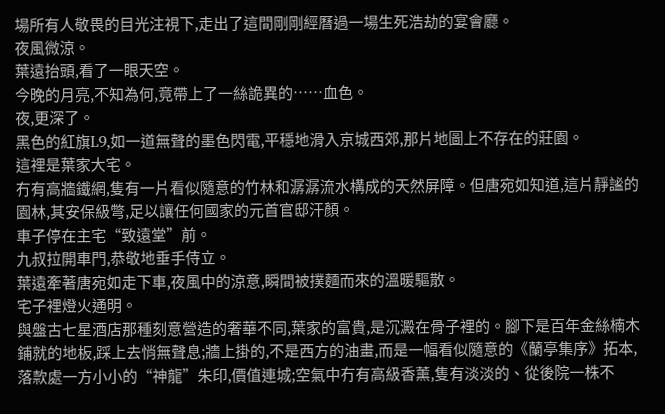場所有人敬畏的目光注視下,走出了這間剛剛經曆過一場生死浩劫的宴會廳。
夜風微涼。
葉遠抬頭,看了一眼天空。
今晚的月亮,不知為何,竟帶上了一絲詭異的……血色。
夜,更深了。
黑色的紅旗L9,如一道無聲的墨色閃電,平穩地滑入京城西郊,那片地圖上不存在的莊園。
這裡是葉家大宅。
冇有高牆鐵網,隻有一片看似隨意的竹林和潺潺流水構成的天然屏障。但唐宛如知道,這片靜謐的園林,其安保級彆,足以讓任何國家的元首官邸汗顏。
車子停在主宅“致遠堂”前。
九叔拉開車門,恭敬地垂手侍立。
葉遠牽著唐宛如走下車,夜風中的涼意,瞬間被撲麵而來的溫暖驅散。
宅子裡燈火通明。
與盤古七星酒店那種刻意營造的奢華不同,葉家的富貴,是沉澱在骨子裡的。腳下是百年金絲楠木鋪就的地板,踩上去悄無聲息;牆上掛的,不是西方的油畫,而是一幅看似隨意的《蘭亭集序》拓本,落款處一方小小的“神龍”朱印,價值連城;空氣中冇有高級香薰,隻有淡淡的、從後院一株不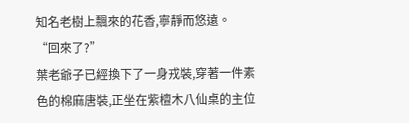知名老樹上飄來的花香,寧靜而悠遠。
“回來了?”
葉老爺子已經換下了一身戎裝,穿著一件素色的棉麻唐裝,正坐在紫檀木八仙桌的主位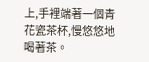上,手裡端著一個青花瓷茶杯,慢悠悠地喝著茶。